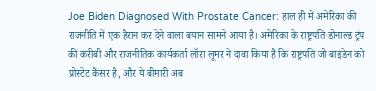Joe Biden Diagnosed With Prostate Cancer: हाल ही में अमेरिका की राजनीति में एक हैरान कर देने वाला बयान सामने आया है। अमेरिका के राष्ट्रपति डोनाल्ड ट्रंप की करीबी और राजनीतिक कार्यकर्ता लॉरा लूमर ने दावा किया है कि राष्ट्रपति जो बाइडेन को प्रोस्टेट कैंसर है, और ये बीमारी अब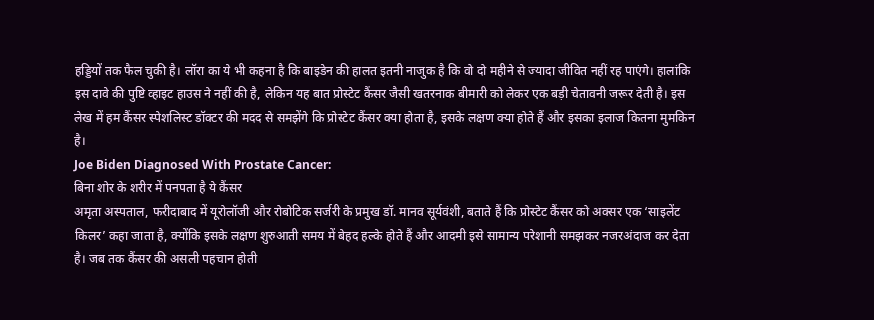हड्डियों तक फैल चुकी है। लॉरा का ये भी कहना है कि बाइडेन की हालत इतनी नाजुक है कि वो दो महीने से ज्यादा जीवित नहीं रह पाएंगे। हालांकि इस दावे की पुष्टि व्हाइट हाउस ने नहीं की है, लेकिन यह बात प्रोस्टेट कैंसर जैसी खतरनाक बीमारी को लेकर एक बड़ी चेतावनी जरूर देती है। इस लेख में हम कैंसर स्पेशलिस्ट डॉक्टर की मदद से समझेंगे कि प्रोस्टेट कैंसर क्या होता है, इसके लक्षण क्या होते हैं और इसका इलाज कितना मुमकिन है।
Joe Biden Diagnosed With Prostate Cancer:
बिना शोर के शरीर में पनपता है ये कैंसर
अमृता अस्पताल, फरीदाबाद में यूरोलॉजी और रोबोटिक सर्जरी के प्रमुख डॉ. मानव सूर्यवंशी, बताते हैं कि प्रोस्टेट कैंसर को अक्सर एक ‘साइलेंट किलर’ कहा जाता है, क्योंकि इसके लक्षण शुरुआती समय में बेहद हल्के होते हैं और आदमी इसे सामान्य परेशानी समझकर नजरअंदाज कर देता है। जब तक कैंसर की असली पहचान होती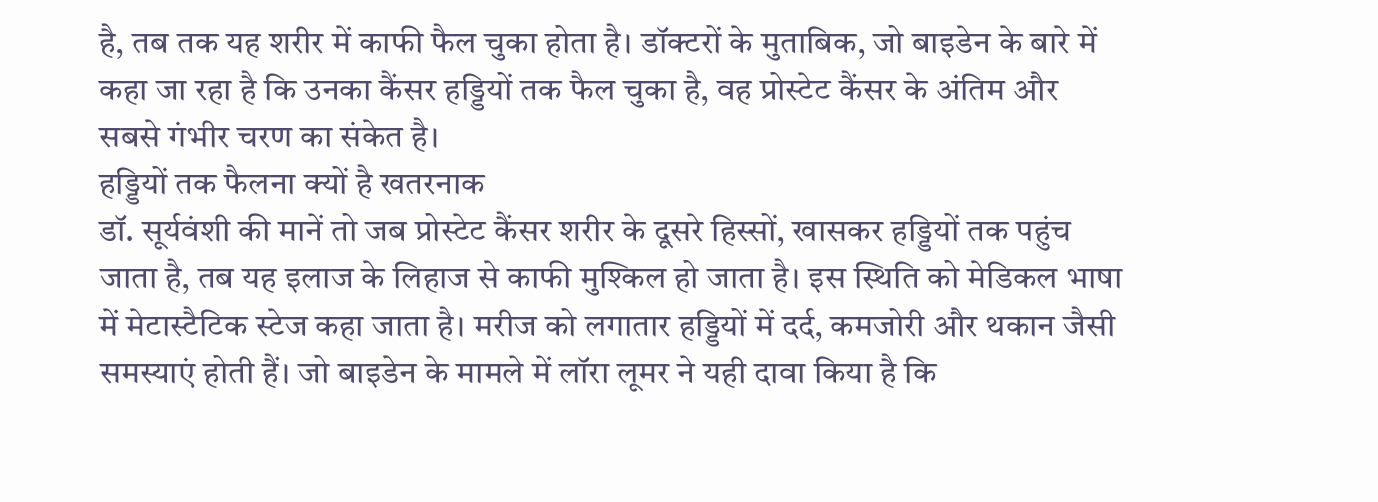है, तब तक यह शरीर में काफी फैल चुका होता है। डॉक्टरों के मुताबिक, जो बाइडेन के बारे में कहा जा रहा है कि उनका कैंसर हड्डियों तक फैल चुका है, वह प्रोस्टेट कैंसर के अंतिम और सबसे गंभीर चरण का संकेत है।
हड्डियों तक फैलना क्यों है खतरनाक
डॉ. सूर्यवंशी की मानें तो जब प्रोस्टेट कैंसर शरीर के दूसरे हिस्सों, खासकर हड्डियों तक पहुंच जाता है, तब यह इलाज के लिहाज से काफी मुश्किल हो जाता है। इस स्थिति को मेडिकल भाषा में मेटास्टैटिक स्टेज कहा जाता है। मरीज को लगातार हड्डियों में दर्द, कमजोरी और थकान जैसी समस्याएं होती हैं। जो बाइडेन के मामले में लॉरा लूमर ने यही दावा किया है कि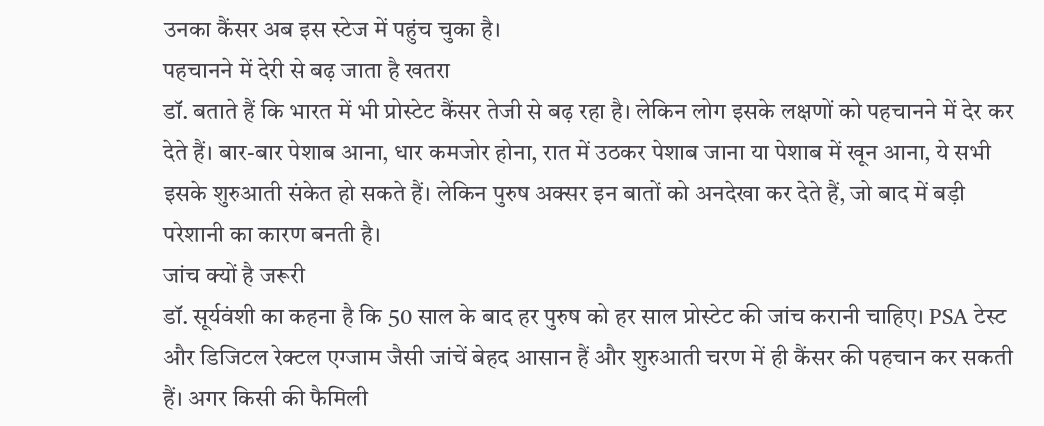उनका कैंसर अब इस स्टेज में पहुंच चुका है।
पहचानने में देरी से बढ़ जाता है खतरा
डॉ. बताते हैं कि भारत में भी प्रोस्टेट कैंसर तेजी से बढ़ रहा है। लेकिन लोग इसके लक्षणों को पहचानने में देर कर देते हैं। बार-बार पेशाब आना, धार कमजोर होना, रात में उठकर पेशाब जाना या पेशाब में खून आना, ये सभी इसके शुरुआती संकेत हो सकते हैं। लेकिन पुरुष अक्सर इन बातों को अनदेखा कर देते हैं, जो बाद में बड़ी परेशानी का कारण बनती है।
जांच क्यों है जरूरी
डॉ. सूर्यवंशी का कहना है कि 50 साल के बाद हर पुरुष को हर साल प्रोस्टेट की जांच करानी चाहिए। PSA टेस्ट और डिजिटल रेक्टल एग्जाम जैसी जांचें बेहद आसान हैं और शुरुआती चरण में ही कैंसर की पहचान कर सकती हैं। अगर किसी की फैमिली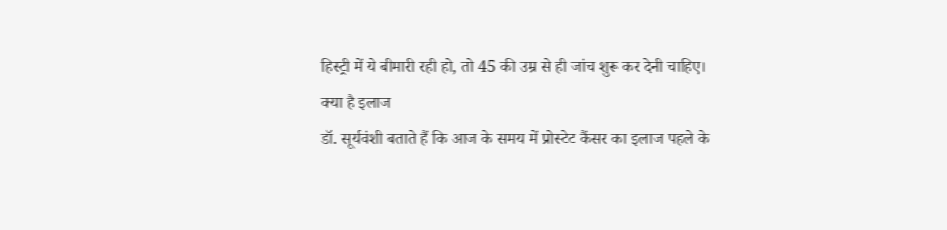हिस्ट्री में ये बीमारी रही हो, तो 45 की उम्र से ही जांच शुरू कर देनी चाहिए।
क्या है इलाज
डॉ. सूर्यवंशी बताते हैं कि आज के समय में प्रोस्टेट कैंसर का इलाज पहले के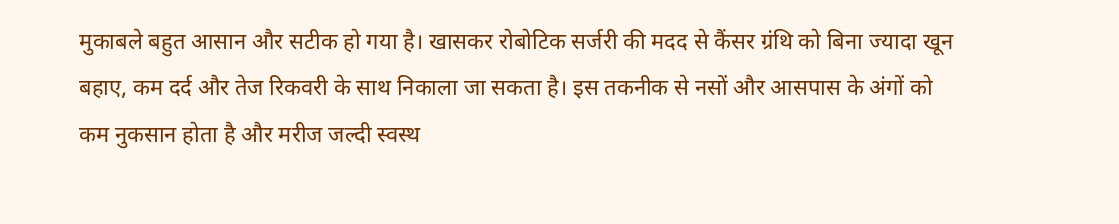मुकाबले बहुत आसान और सटीक हो गया है। खासकर रोबोटिक सर्जरी की मदद से कैंसर ग्रंथि को बिना ज्यादा खून बहाए, कम दर्द और तेज रिकवरी के साथ निकाला जा सकता है। इस तकनीक से नसों और आसपास के अंगों को कम नुकसान होता है और मरीज जल्दी स्वस्थ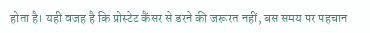होता है। यही वजह है कि प्रोस्टेट कैंसर से डरने की जरूरत नहीं, बस समय पर पहचान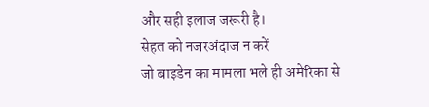और सही इलाज जरूरी है।
सेहत को नजरअंदाज न करें
जो बाइडेन का मामला भले ही अमेरिका से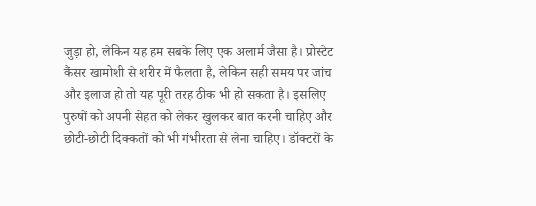जुड़ा हो, लेकिन यह हम सबके लिए एक अलार्म जैसा है। प्रोस्टेट कैंसर खामोशी से शरीर में फैलता है, लेकिन सही समय पर जांच और इलाज हो तो यह पूरी तरह ठीक भी हो सकता है। इसलिए पुरुषों को अपनी सेहत को लेकर खुलकर बात करनी चाहिए और छोटी-छोटी दिक्कतों को भी गंभीरता से लेना चाहिए। डॉक्टरों के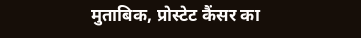मुताबिक, प्रोस्टेट कैंसर का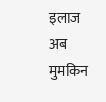इलाज अब मुमकिन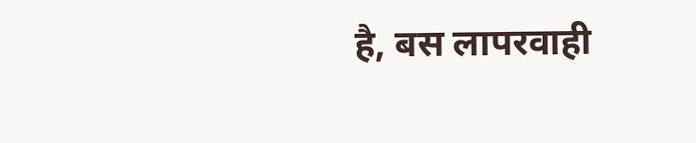है, बस लापरवाही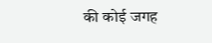की कोई जगह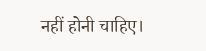नहीं होनी चाहिए।